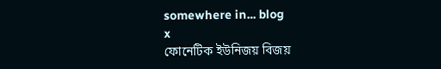somewhere in... blog
x
ফোনেটিক ইউনিজয় বিজয়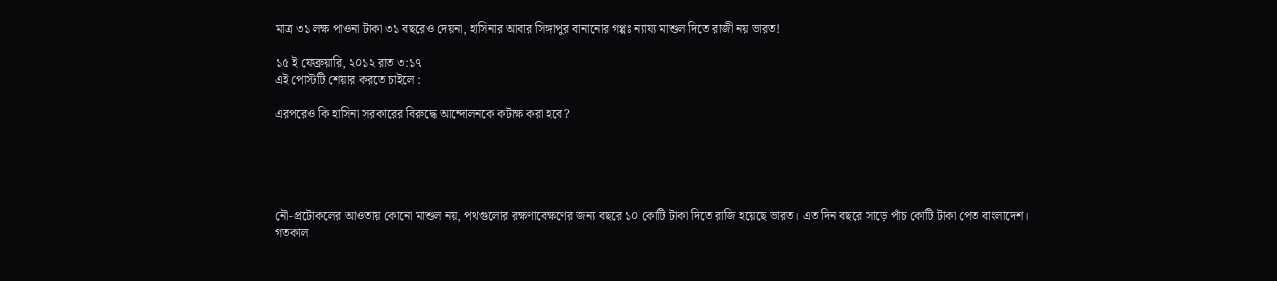মাত্র ৩১ লক্ষ পাওনা টাকা ৩১ বছরেও দেয়না, হাসিনার আবার সিঙ্গাপুর বানানোর গপ্পঃ ন্যায্য মাশুল দিতে রাজী নয় ভারত!

১৫ ই ফেব্রুয়ারি, ২০১২ রাত ৩:১৭
এই পোস্টটি শেয়ার করতে চাইলে :

এরপরেও কি হাসিনা সরকারের বিরুদ্ধে আন্দোলনকে কটাক্ষ করা হবে?





নৌ-প্রটোকলের আওতায় কোনো মাশুল নয়, পথগুলোর রক্ষণাবেক্ষণের জন্য বছরে ১০ কোটি টাকা দিতে রাজি হয়েছে ভারত। এত দিন বছরে সাড়ে পাঁচ কোটি টাকা পেত বাংলাদেশ।
গতকাল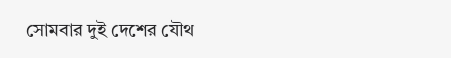সোমবার দুই দেশের যৌথ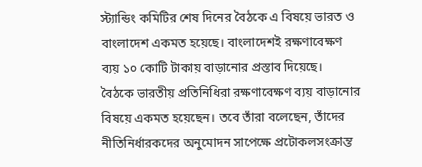স্ট্যান্ডিং কমিটির শেষ দিনের বৈঠকে এ বিষয়ে ভারত ও বাংলাদেশ একমত হয়েছে। বাংলাদেশই রক্ষণাবেক্ষণ ব্যয় ১০ কোটি টাকায় বাড়ানোর প্রস্তাব দিয়েছে।
বৈঠকে ভারতীয় প্রতিনিধিরা রক্ষণাবেক্ষণ ব্যয় বাড়ানোর বিষয়ে একমত হয়েছেন। তবে তাঁরা বলেছেন, তাঁদের নীতিনির্ধারকদের অনুমোদন সাপেক্ষে প্রটোকলসংক্রান্ত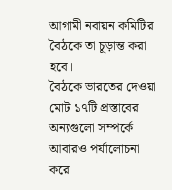আগামী নবায়ন কমিটির বৈঠকে তা চূড়ান্ত করা হবে।
বৈঠকে ভারতের দেওয়া মোট ১৭টি প্রস্তাবের অন্যগুলো সম্পর্কে আবারও পর্যালোচনা করে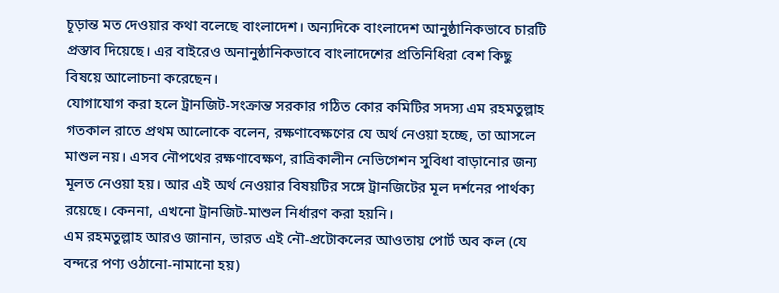চূড়ান্ত মত দেওয়ার কথা বলেছে বাংলাদেশ। অন্যদিকে বাংলাদেশ আনুষ্ঠানিকভাবে চারটি প্রস্তাব দিয়েছে। এর বাইরেও অনানুষ্ঠানিকভাবে বাংলাদেশের প্রতিনিধিরা বেশ কিছু বিষয়ে আলোচনা করেছেন।
যোগাযোগ করা হলে ট্রানজিট-সংক্রান্ত সরকার গঠিত কোর কমিটির সদস্য এম রহমতুল্লাহ গতকাল রাতে প্রথম আলোকে বলেন, রক্ষণাবেক্ষণের যে অর্থ নেওয়া হচ্ছে, তা আসলে মাশুল নয়। এসব নৌপথের রক্ষণাবেক্ষণ, রাত্রিকালীন নেভিগেশন সুবিধা বাড়ানোর জন্য মূলত নেওয়া হয়। আর এই অর্থ নেওয়ার বিষয়টির সঙ্গে ট্রানজিটের মূল দর্শনের পার্থক্য রয়েছে। কেননা, এখনো ট্রানজিট-মাশুল নির্ধারণ করা হয়নি।
এম রহমতুল্লাহ আরও জানান, ভারত এই নৌ-প্রটোকলের আওতায় পোর্ট অব কল (যে বন্দরে পণ্য ওঠানো-নামানো হয়)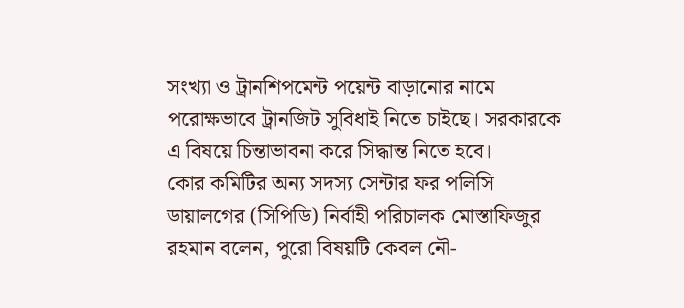সংখ্যা ও ট্রানশিপমেন্ট পয়েন্ট বাড়ানোর নামে পরোক্ষভাবে ট্রানজিট সুবিধাই নিতে চাইছে। সরকারকে এ বিষয়ে চিন্তাভাবনা করে সিদ্ধান্ত নিতে হবে।
কোর কমিটির অন্য সদস্য সেন্টার ফর পলিসি ডায়ালগের (সিপিডি) নির্বাহী পরিচালক মোস্তাফিজুর রহমান বলেন, পুরো বিষয়টি কেবল নৌ-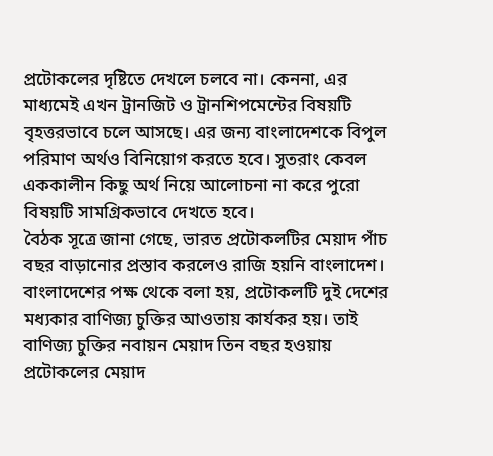প্রটোকলের দৃষ্টিতে দেখলে চলবে না। কেননা, এর মাধ্যমেই এখন ট্রানজিট ও ট্রানশিপমেন্টের বিষয়টি বৃহত্তরভাবে চলে আসছে। এর জন্য বাংলাদেশকে বিপুল পরিমাণ অর্থও বিনিয়োগ করতে হবে। সুতরাং কেবল এককালীন কিছু অর্থ নিয়ে আলোচনা না করে পুরো বিষয়টি সামগ্রিকভাবে দেখতে হবে।
বৈঠক সূত্রে জানা গেছে, ভারত প্রটোকলটির মেয়াদ পাঁচ বছর বাড়ানোর প্রস্তাব করলেও রাজি হয়নি বাংলাদেশ। বাংলাদেশের পক্ষ থেকে বলা হয়, প্রটোকলটি দুই দেশের মধ্যকার বাণিজ্য চুক্তির আওতায় কার্যকর হয়। তাই বাণিজ্য চুক্তির নবায়ন মেয়াদ তিন বছর হওয়ায় প্রটোকলের মেয়াদ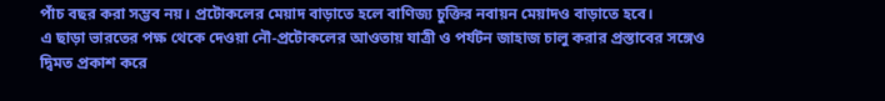পাঁচ বছর করা সম্ভব নয়। প্রটোকলের মেয়াদ বাড়াতে হলে বাণিজ্য চুক্তির নবায়ন মেয়াদও বাড়াতে হবে।
এ ছাড়া ভারতের পক্ষ থেকে দেওয়া নৌ-প্রটোকলের আওতায় যাত্রী ও পর্যটন জাহাজ চালু করার প্রস্তাবের সঙ্গেও দ্বিমত প্রকাশ করে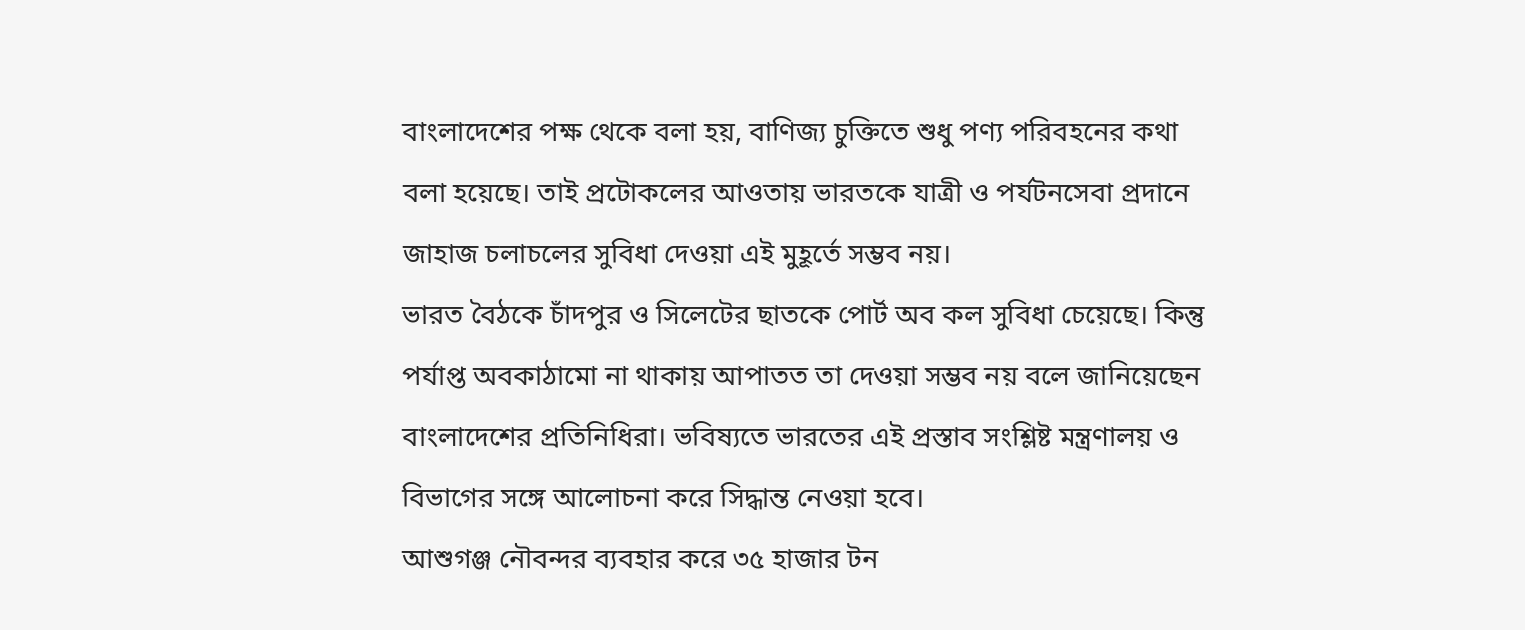বাংলাদেশের পক্ষ থেকে বলা হয়, বাণিজ্য চুক্তিতে শুধু পণ্য পরিবহনের কথা বলা হয়েছে। তাই প্রটোকলের আওতায় ভারতকে যাত্রী ও পর্যটনসেবা প্রদানে জাহাজ চলাচলের সুবিধা দেওয়া এই মুহূর্তে সম্ভব নয়।
ভারত বৈঠকে চাঁদপুর ও সিলেটের ছাতকে পোর্ট অব কল সুবিধা চেয়েছে। কিন্তু পর্যাপ্ত অবকাঠামো না থাকায় আপাতত তা দেওয়া সম্ভব নয় বলে জানিয়েছেন বাংলাদেশের প্রতিনিধিরা। ভবিষ্যতে ভারতের এই প্রস্তাব সংশ্লিষ্ট মন্ত্রণালয় ও বিভাগের সঙ্গে আলোচনা করে সিদ্ধান্ত নেওয়া হবে।
আশুগঞ্জ নৌবন্দর ব্যবহার করে ৩৫ হাজার টন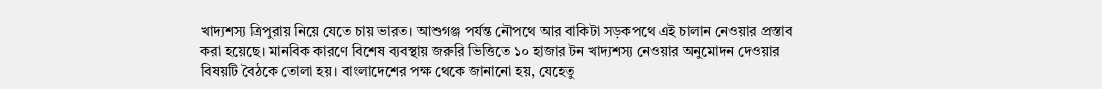খাদ্যশস্য ত্রিপুরায় নিয়ে যেতে চায় ভারত। আশুগঞ্জ পর্যন্ত নৌপথে আর বাকিটা সড়কপথে এই চালান নেওয়ার প্রস্তাব করা হয়েছে। মানবিক কারণে বিশেষ ব্যবস্থায় জরুরি ভিত্তিতে ১০ হাজার টন খাদ্যশস্য নেওয়ার অনুমোদন দেওয়ার বিষয়টি বৈঠকে তোলা হয়। বাংলাদেশের পক্ষ থেকে জানানো হয়, যেহেতু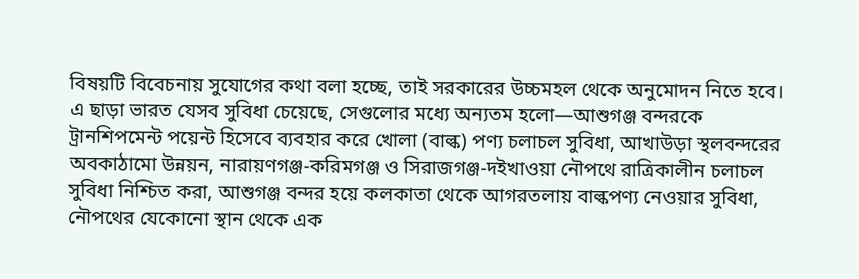বিষয়টি বিবেচনায় সুযোগের কথা বলা হচ্ছে, তাই সরকারের উচ্চমহল থেকে অনুমোদন নিতে হবে।
এ ছাড়া ভারত যেসব সুবিধা চেয়েছে, সেগুলোর মধ্যে অন্যতম হলো—আশুগঞ্জ বন্দরকে ট্রানশিপমেন্ট পয়েন্ট হিসেবে ব্যবহার করে খোলা (বাল্ক) পণ্য চলাচল সুবিধা, আখাউড়া স্থলবন্দরের অবকাঠামো উন্নয়ন, নারায়ণগঞ্জ-করিমগঞ্জ ও সিরাজগঞ্জ-দইখাওয়া নৌপথে রাত্রিকালীন চলাচল সুবিধা নিশ্চিত করা, আশুগঞ্জ বন্দর হয়ে কলকাতা থেকে আগরতলায় বাল্কপণ্য নেওয়ার সুবিধা, নৌপথের যেকোনো স্থান থেকে এক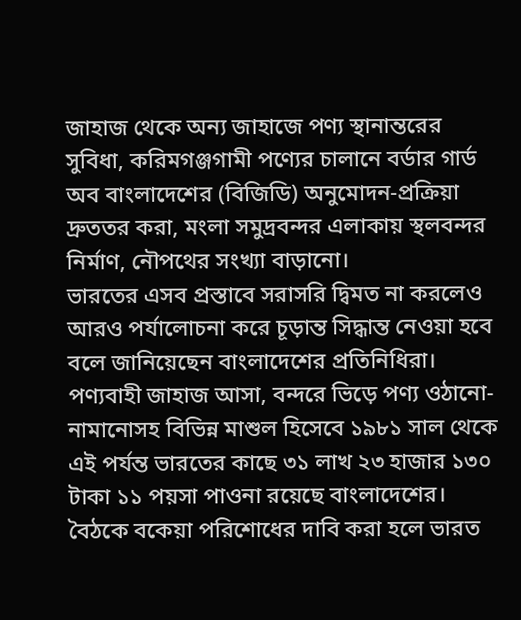জাহাজ থেকে অন্য জাহাজে পণ্য স্থানান্তরের সুবিধা, করিমগঞ্জগামী পণ্যের চালানে বর্ডার গার্ড অব বাংলাদেশের (বিজিডি) অনুমোদন-প্রক্রিয়া দ্রুততর করা, মংলা সমুদ্রবন্দর এলাকায় স্থলবন্দর নির্মাণ, নৌপথের সংখ্যা বাড়ানো।
ভারতের এসব প্রস্তাবে সরাসরি দ্বিমত না করলেও আরও পর্যালোচনা করে চূড়ান্ত সিদ্ধান্ত নেওয়া হবে বলে জানিয়েছেন বাংলাদেশের প্রতিনিধিরা।
পণ্যবাহী জাহাজ আসা, বন্দরে ভিড়ে পণ্য ওঠানো-নামানোসহ বিভিন্ন মাশুল হিসেবে ১৯৮১ সাল থেকে এই পর্যন্ত ভারতের কাছে ৩১ লাখ ২৩ হাজার ১৩০ টাকা ১১ পয়সা পাওনা রয়েছে বাংলাদেশের। বৈঠকে বকেয়া পরিশোধের দাবি করা হলে ভারত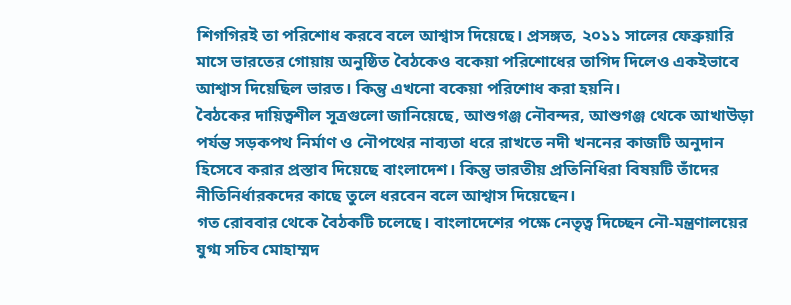শিগগিরই তা পরিশোধ করবে বলে আশ্বাস দিয়েছে। প্রসঙ্গত, ২০১১ সালের ফেব্রুয়ারি মাসে ভারতের গোয়ায় অনুষ্ঠিত বৈঠকেও বকেয়া পরিশোধের তাগিদ দিলেও একইভাবে আশ্বাস দিয়েছিল ভারত। কিন্তু এখনো বকেয়া পরিশোধ করা হয়নি।
বৈঠকের দায়িত্বশীল সূত্রগুলো জানিয়েছে, আশুগঞ্জ নৌবন্দর, আশুগঞ্জ থেকে আখাউড়া পর্যন্ত সড়কপথ নির্মাণ ও নৌপথের নাব্যতা ধরে রাখতে নদী খননের কাজটি অনুদান হিসেবে করার প্রস্তাব দিয়েছে বাংলাদেশ। কিন্তু ভারতীয় প্রতিনিধিরা বিষয়টি তাঁদের নীতিনির্ধারকদের কাছে তুলে ধরবেন বলে আশ্বাস দিয়েছেন।
গত রোববার থেকে বৈঠকটি চলেছে। বাংলাদেশের পক্ষে নেতৃত্ব দিচ্ছেন নৌ-মন্ত্রণালয়ের যুগ্ম সচিব মোহাম্মদ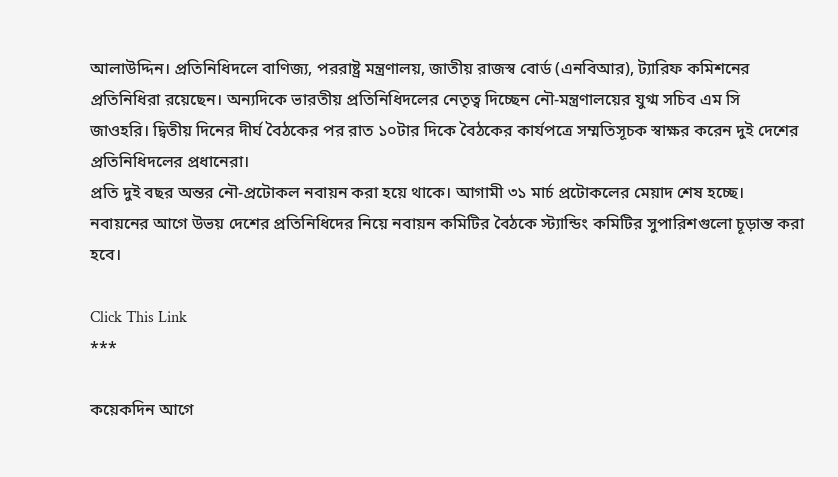আলাউদ্দিন। প্রতিনিধিদলে বাণিজ্য, পররাষ্ট্র মন্ত্রণালয়, জাতীয় রাজস্ব বোর্ড (এনবিআর), ট্যারিফ কমিশনের প্রতিনিধিরা রয়েছেন। অন্যদিকে ভারতীয় প্রতিনিধিদলের নেতৃত্ব দিচ্ছেন নৌ-মন্ত্রণালয়ের যুগ্ম সচিব এম সি জাওহরি। দ্বিতীয় দিনের দীর্ঘ বৈঠকের পর রাত ১০টার দিকে বৈঠকের কার্যপত্রে সম্মতিসূচক স্বাক্ষর করেন দুই দেশের প্রতিনিধিদলের প্রধানেরা।
প্রতি দুই বছর অন্তর নৌ-প্রটোকল নবায়ন করা হয়ে থাকে। আগামী ৩১ মার্চ প্রটোকলের মেয়াদ শেষ হচ্ছে। নবায়নের আগে উভয় দেশের প্রতিনিধিদের নিয়ে নবায়ন কমিটির বৈঠকে স্ট্যান্ডিং কমিটির সুপারিশগুলো চূড়ান্ত করা হবে।

Click This Link
***

কয়েকদিন আগে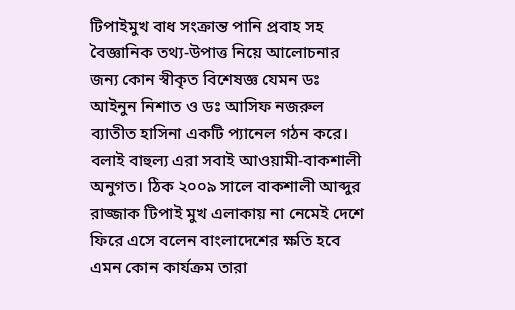টিপাইমুখ বাধ সংক্রান্ত পানি প্রবাহ সহ বৈজ্ঞানিক তথ্য-উপাত্ত নিয়ে আলোচনার জন্য কোন স্বীকৃত বিশেষজ্ঞ যেমন ডঃ আইনুন নিশাত ও ডঃ আসিফ নজরুল ব্যাতীত হাসিনা একটি প্যানেল গঠন করে। বলাই বাহুল্য এরা সবাই আওয়ামী-বাকশালী অনুগত। ঠিক ২০০৯ সালে বাকশালী আব্দুর রাজ্জাক টিপাই মুখ এলাকায় না নেমেই দেশে ফিরে এসে বলেন বাংলাদেশের ক্ষতি হবে এমন কোন কার্যক্রম তারা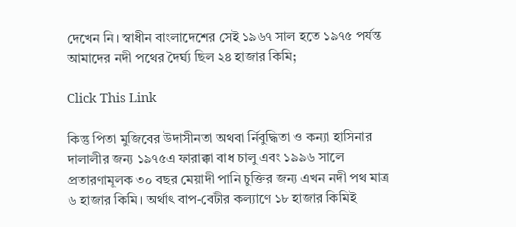দেখেন নি। স্বাধীন বাংলাদেশের সেই ১৯৬৭ সাল হতে ১৯৭৫ পর্যন্ত আমাদের নদী পথের দৈর্ঘ্য ছিল ২৪ হাজার কিমি;

Click This Link

কিন্তু পিতা মুজিবের উদাসীনতা অথবা র্নিবুদ্ধিতা ও কন্যা হাসিনার দালালীর জন্য ১৯৭৫এ ফারাক্কা বাধ চালু এবং ১৯৯৬ সালে প্রতারণামূলক ৩০ বছর মেয়াদী পানি চুক্তির জন্য এখন নদী পথ মাত্র ৬ হাজার কিমি। অর্থাৎ বাপ-বেটীর কল্যাণে ১৮ হাজার কিমিই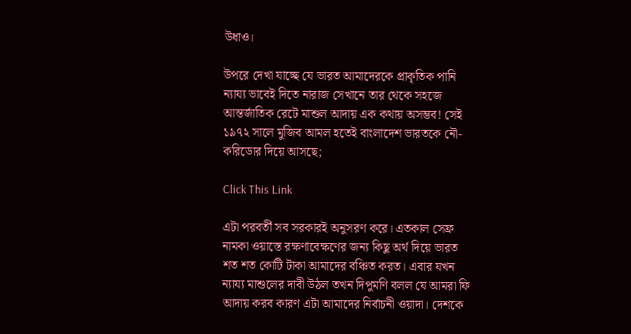উধাও।

উপরে দেখা যাচ্ছে যে ভারত আমাদেরকে প্রাকৃতিক পানি ন্যায্য ভাবেই দিতে নারাজ সেখানে তার থেকে সহজে আন্তর্জাতিক রেটে মাশুল আদায় এক কথায় অসম্ভব! সেই ১৯৭২ সালে মুজিব আমল হতেই বাংলাদেশ ভারতকে নৌ-করিডোর দিয়ে আসছে;

Click This Link

এটা পরবর্তী সব সরকারই অনুসরণ করে। এতকাল সেফ্র নামকা ওয়াস্তে রক্ষণাবেক্ষণের জন্য কিছু অর্থ দিয়ে ভারত শত শত কোটি টাকা আমাদের বঞ্চিত করত। এবার যখন ন্যায্য মাশুলের দাবী উঠল তখন দিপুমণি বলল যে আমরা ফি আদায় করব কারণ এটা আমাদের নির্বাচনী ওয়াদা। দেশকে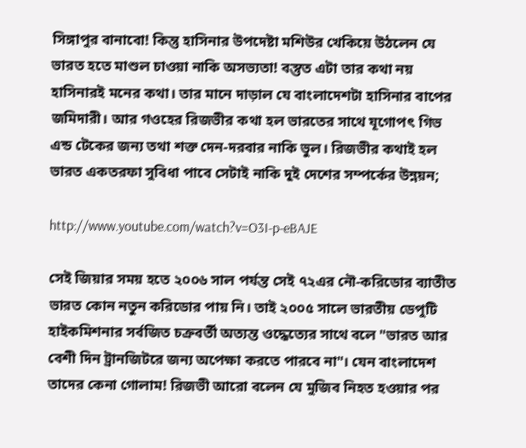সিঙ্গাপুর বানাবো! কিন্তু হাসিনার উপদেষ্টা মশিউর খেকিয়ে উঠলেন যে ভারত হতে মাশুল চাওয়া নাকি অসভ্যতা! বস্তুত এটা তার কথা নয় হাসিনারই মনের কথা। তার মানে দাড়াল যে বাংলাদেশটা হাসিনার বাপের জমিদারী। আর গওহের রিজভীর কথা হল ভারতের সাথে যূগোপৎ গিভ এন্ড টেকের জন্য তথা শক্ত দেন-দরবার নাকি ভুল। রিজভীর কথাই হল ভারত একতরফা সুবিধা পাবে সেটাই নাকি দুই দেশের সম্পর্কের উন্নয়ন;

http://www.youtube.com/watch?v=O3I-p-eBAJE

সেই জিয়ার সময় হতে ২০০৬ সাল পর্যন্ত সেই ৭২এর নৌ-করিডোর ব্যাতীত ভারত কোন নতুন করিডোর পায় নি। তাই ২০০৫ সালে ভারতীয় ডেপুটি হাইকমিশনার সর্বজিত চক্রবর্তী অত্যন্ত ওদ্ধেত্যের সাথে বলে "ভারত আর বেশী দিন ট্রানজিটরে জন্য অপেক্ষা করতে পারবে না"। যেন বাংলাদেশ তাদের কেনা গোলাম! রিজভী আরো বলেন যে মুজিব নিহত হওয়ার পর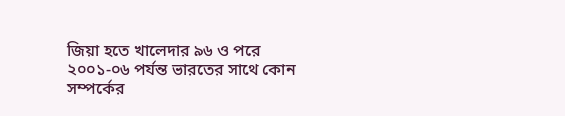জিয়া হতে খালেদার ৯৬ ও পরে ২০০১-০৬ পর্যন্ত ভারতের সাথে কোন সম্পর্কের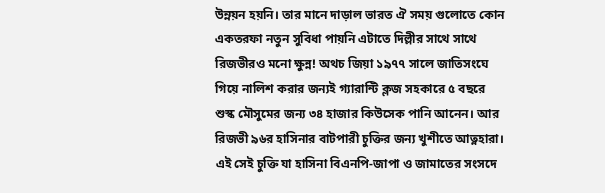উন্নয়ন হয়নি। তার মানে দাড়াল ভারত ঐ সময় গুলোতে কোন একতরফা নতুন সুবিধা পায়নি এটাতে দিল্লীর সাথে সাথে রিজভীরও মনো ক্ষুন্ন! অথচ জিয়া ১৯৭৭ সালে জাতিসংঘে গিয়ে নালিশ করার জন্যই গ্যারান্টি ক্লজ সহকারে ৫ বছরে শুস্ক মৌসুমের জন্য ৩৪ হাজার কিউসেক পানি আনেন। আর রিজভী ৯৬র হাসিনার বাটপারী চুক্তির জন্য খুশীতে আত্নহারা। এই সেই চুক্তি যা হাসিনা বিএনপি-জাপা ও জামাতের সংসদে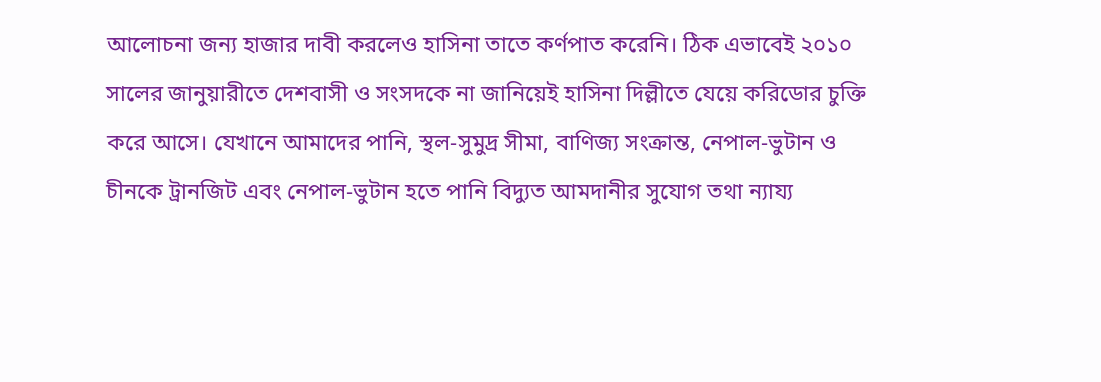আলোচনা জন্য হাজার দাবী করলেও হাসিনা তাতে কর্ণপাত করেনি। ঠিক এভাবেই ২০১০ সালের জানুয়ারীতে দেশবাসী ও সংসদকে না জানিয়েই হাসিনা দিল্লীতে যেয়ে করিডোর চুক্তি করে আসে। যেখানে আমাদের পানি, স্থল-সুমুদ্র সীমা, বাণিজ্য সংক্রান্ত, নেপাল-ভুটান ও চীনকে ট্রানজিট এবং নেপাল-ভুটান হতে পানি বিদ্যুত আমদানীর সুযোগ তথা ন্যায্য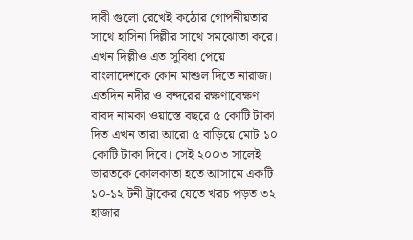দাবী গুলো রেখেই কঠোর গোপনীয়তার সাথে হাসিনা দিল্লীর সাথে সমঝোতা করে। এখন দিল্লীও এত সুবিধা পেয়ে বাংলাদেশকে কোন মাশুল দিতে নারাজ। এতদিন নদীর ও বন্দরের রক্ষণাবেক্ষণ বাবদ নামকা ওয়াস্তে বছরে ৫ কোটি টাকা দিত এখন তারা আরো ৫ বাড়িয়ে মোট ১০ কোটি টাকা দিবে। সেই ২০০৩ সালেই ভারতকে কোলকাতা হতে আসামে একটি ১০-১২ টনী ট্রাকের যেতে খরচ পড়ত ৩২ হাজার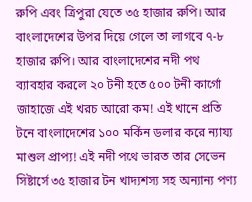রুপি এবং ত্রিপুরা যেতে ৩৫ হাজার রুপি। আর বাংলাদেশের উপর দিয়ে গেলে তা লাগবে ৭-৮ হাজার রুপি। আর বাংলাদেশের নদী পথ ব্যাবহার করলে ২০ টনী হতে ৫০০ টনী কার্গো জাহাজে এই খরচ আরো কম! এই খানে প্রতি টনে বাংলাদেশের ১০০ মর্কিন ডলার করে ন্যায্য মাশুল প্রাপ্য! এই নদী পথে ভারত তার সেভেন সিষ্টার্সে ৩৫ হাজার টন খাদ্যশস্য সহ অন্যান্য পণ্য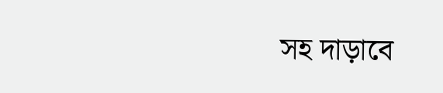সহ দাড়াবে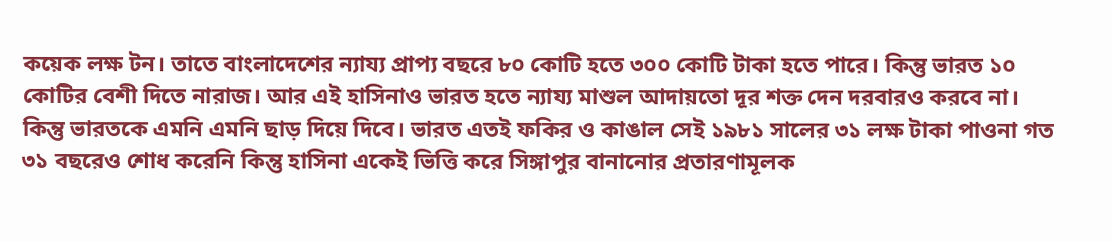কয়েক লক্ষ টন। তাতে বাংলাদেশের ন্যায্য প্রাপ্য বছরে ৮০ কোটি হতে ৩০০ কোটি টাকা হতে পারে। কিন্তু ভারত ১০ কোটির বেশী দিতে নারাজ। আর এই হাসিনাও ভারত হতে ন্যায্য মাশুল আদায়তো দূর শক্ত দেন দরবারও করবে না। কিন্তু ভারতকে এমনি এমনি ছাড় দিয়ে দিবে। ভারত এতই ফকির ও কাঙাল সেই ১৯৮১ সালের ৩১ লক্ষ টাকা পাওনা গত ৩১ বছরেও শোধ করেনি কিন্তু হাসিনা একেই ভিত্তি করে সিঙ্গাপুর বানানোর প্রতারণামূলক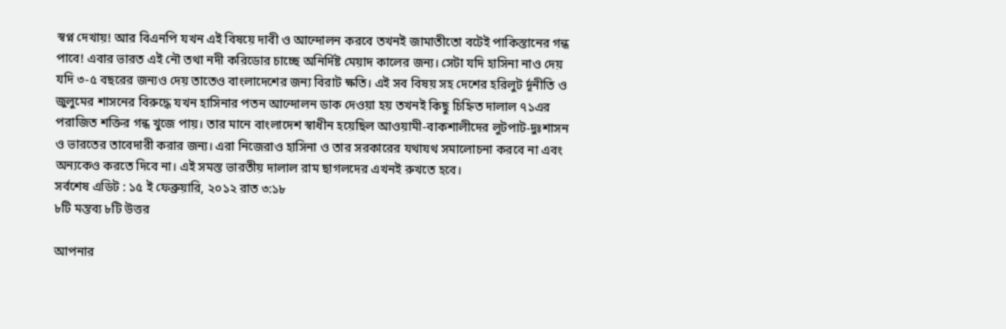স্বপ্ন দেখায়! আর বিএনপি যখন এই বিষয়ে দাবী ও আন্দোলন করবে তখনই জামাতীতো বটেই পাকিস্তানের গন্ধ পাবে! এবার ভারত এই নৌ তথা নদী করিডোর চাচ্ছে অনির্দিষ্ট মেয়াদ কালের জন্য। সেটা যদি হাসিনা নাও দেয় যদি ৩-৫ বছরের জন্যও দেয় তাতেও বাংলাদেশের জন্য বিরাট ক্ষতি। এই সব বিষয় সহ দেশের হরিলুট র্দূনীতি ও জুলুমের শাসনের বিরুদ্ধে যখন হাসিনার পতন আন্দোলন ডাক দেওয়া হয় তখনই কিছু চিহ্নিত দালাল ৭১এর পরাজিত শক্তির গন্ধ খুজে পায়। তার মানে বাংলাদেশ স্বাধীন হয়েছিল আওয়ামী-বাকশালীদের লুটপাট-দুঃশাসন ও ভারতের তাবেদারী করার জন্য। এরা নিজেরাও হাসিনা ও তার সরকারের যথাযথ সমালোচনা করবে না এবং অন্যকেও করতে দিবে না। এই সমস্ত ভারতীয় দালাল রাম ছাগলদের এখনই রুখতে হবে।
সর্বশেষ এডিট : ১৫ ই ফেব্রুয়ারি, ২০১২ রাত ৩:১৮
৮টি মন্তব্য ৮টি উত্তর

আপনার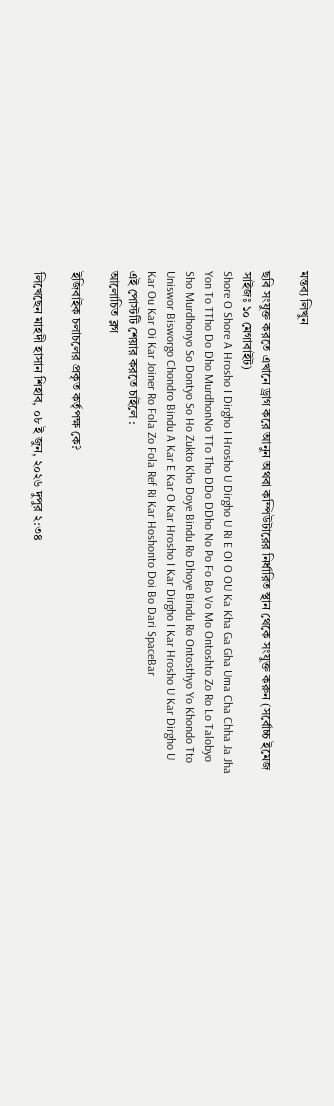মন্তব্য লিখুন

ছবি সংযুক্ত করতে এখানে ড্রাগ করে আনুন অথবা কম্পিউটারের নির্ধারিত স্থান থেকে সংযুক্ত করুন (সর্বোচ্চ ইমেজ সাইজঃ ১০ মেগাবাইট)
Shore O Shore A Hrosho I Dirgho I Hrosho U Dirgho U Ri E OI O OU Ka Kha Ga Gha Uma Cha Chha Ja Jha Yon To TTho Do Dho MurdhonNo TTo Tho DDo DDho No Po Fo Bo Vo Mo Ontoshto Zo Ro Lo Talobyo Sho Murdhonyo So Dontyo So Ho Zukto Kho Doye Bindu Ro Dhoye Bindu Ro Ontosthyo Yo Khondo Tto Uniswor Bisworgo Chondro Bindu A Kar E Kar O Kar Hrosho I Kar Dirgho I Kar Hrosho U Kar Dirgho U Kar Ou Kar Oi Kar Joiner Ro Fola Zo Fola Ref Ri Kar Hoshonto Doi Bo Dari SpaceBar
এই পোস্টটি শেয়ার করতে চাইলে :
আলোচিত ব্লগ

ইজিবাইক চলাচলের প্রকৃত কর্তৃপক্ষ কে?

লিখেছেন মাহদী হাসান শিহাব, ০৮ ই জুন, ২০২৬ দুপুর ২:৩৪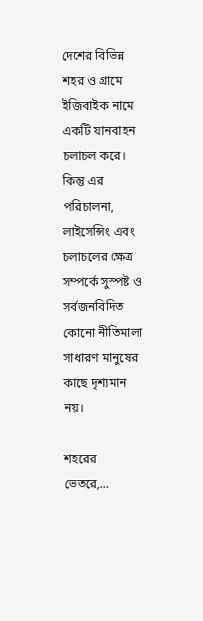দেশের বিভিন্ন শহর ও গ্রামে ইজিবাইক নামে একটি যানবাহন চলাচল করে। কিন্তু এর পরিচালনা, লাইসেন্সিং এবং চলাচলের ক্ষেত্র সম্পর্কে সুস্পষ্ট ও সর্বজনবিদিত কোনো নীতিমালা সাধারণ মানুষের কাছে দৃশ্যমান নয়।

শহরের ভেতরে,...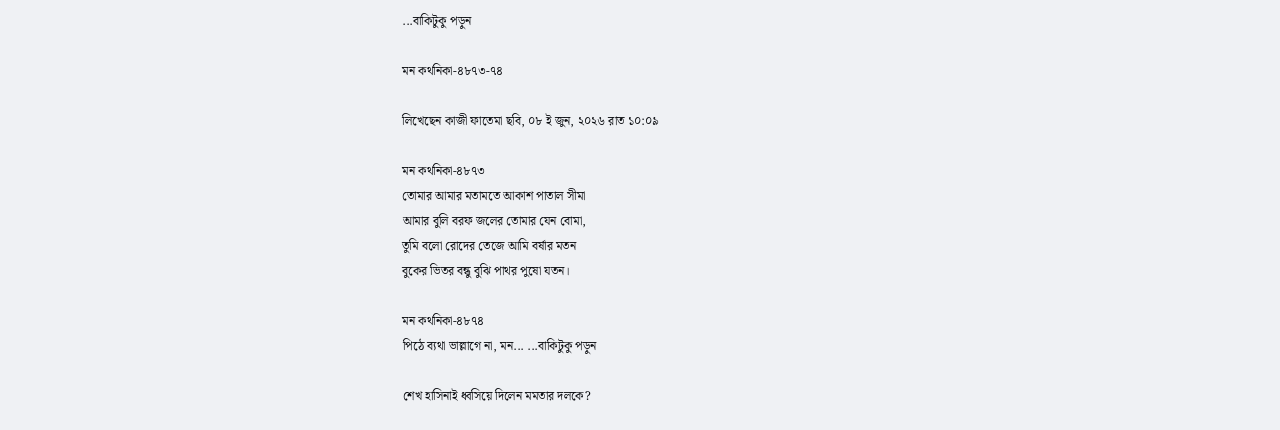...বাকিটুকু পড়ুন

মন কথনিকা-৪৮৭৩-৭৪

লিখেছেন কাজী ফাতেমা ছবি, ০৮ ই জুন, ২০২৬ রাত ১০:০৯

মন কথনিকা-৪৮৭৩
তোমার আমার মতামতে আকাশ পাতাল সীমা
আমার বুলি বরফ জলের তোমার যেন বোমা,
তুমি বলো রোদের তেজে আমি বর্ষার মতন
বুকের ভিতর বন্ধু বুঝি পাথর পুষো যতন।

মন কথনিকা-৪৮৭৪
পিঠে ব্যথা ভাল্লাগে না, মন... ...বাকিটুকু পড়ুন

শেখ হাসিনাই ধ্বসিয়ে দিলেন মমতার দলকে?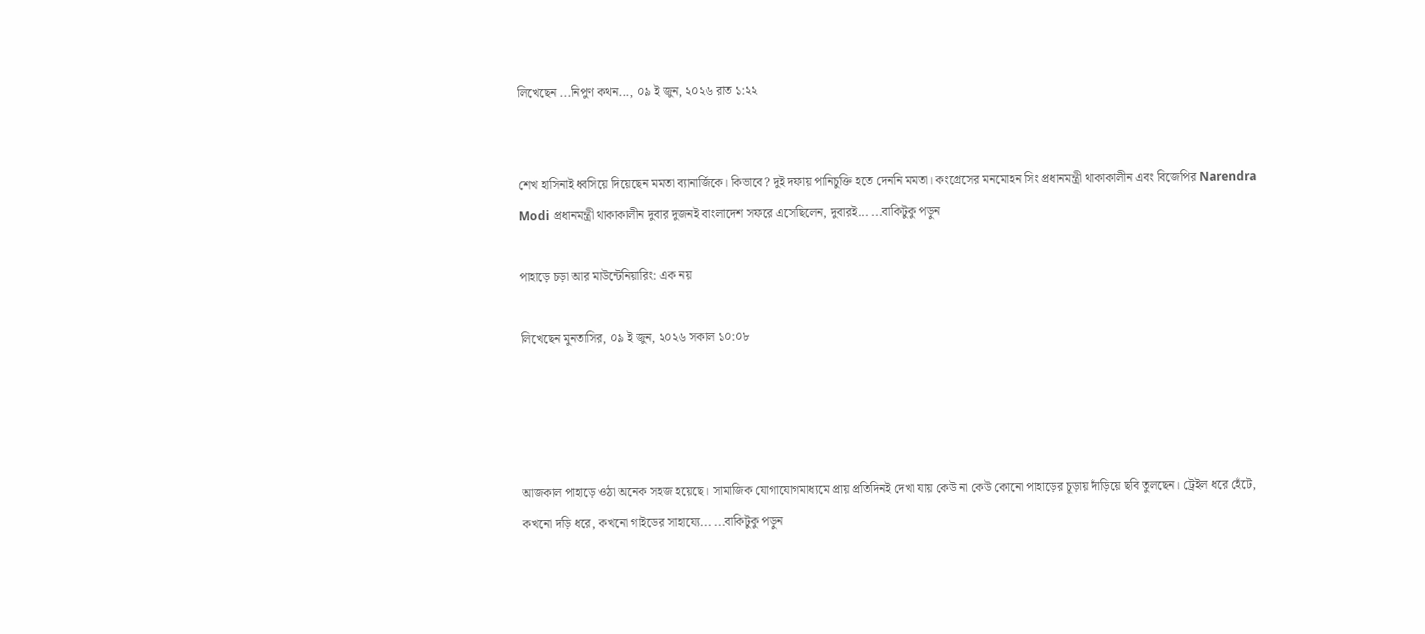লিখেছেন ...নিপুণ কথন..., ০৯ ই জুন, ২০২৬ রাত ১:২২


শেখ হাসিনাই ধ্বসিয়ে দিয়েছেন মমতা ব্যানার্জিকে। কিভাবে? দুই দফায় পানিচুক্তি হতে দেননি মমতা। কংগ্রেসের মনমোহন সিং প্রধানমন্ত্রী থাকাকালীন এবং বিজেপির Narendra Modi প্রধানমন্ত্রী থাকাকালীন দুবার দুজনই বাংলাদেশ সফরে এসেছিলেন, দুবারই... ...বাকিটুকু পড়ুন

পাহাড়ে চড়া আর মাউন্টেনিয়ারিং: এক নয়

লিখেছেন মুনতাসির, ০৯ ই জুন, ২০২৬ সকাল ১০:০৮




আজকাল পাহাড়ে ওঠা অনেক সহজ হয়েছে। সামাজিক যোগাযোগমাধ্যমে প্রায় প্রতিদিনই দেখা যায় কেউ না কেউ কোনো পাহাড়ের চূড়ায় দাঁড়িয়ে ছবি তুলছেন। ট্রেইল ধরে হেঁটে, কখনো দড়ি ধরে, কখনো গাইডের সাহায্যে... ...বাকিটুকু পড়ুন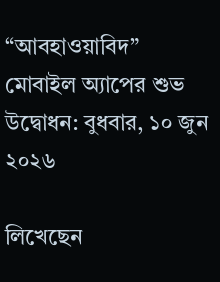“আবহাওয়াবিদ” মোবাইল অ্যাপের শুভ উদ্বোধন: বুধবার, ১০ জুন ২০২৬

লিখেছেন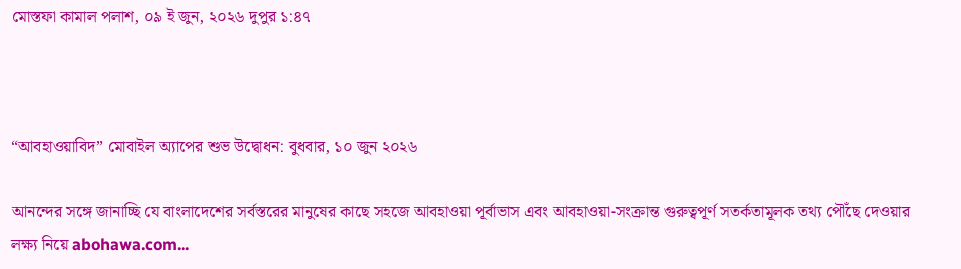মোস্তফা কামাল পলাশ, ০৯ ই জুন, ২০২৬ দুপুর ১:৪৭



“আবহাওয়াবিদ” মোবাইল অ্যাপের শুভ উদ্বোধন: বুধবার, ১০ জুন ২০২৬

আনন্দের সঙ্গে জানাচ্ছি যে বাংলাদেশের সর্বস্তরের মানুষের কাছে সহজে আবহাওয়া পূর্বাভাস এবং আবহাওয়া-সংক্রান্ত গুরুত্বপূর্ণ সতর্কতামূলক তথ্য পৌঁছে দেওয়ার লক্ষ্য নিয়ে abohawa.com...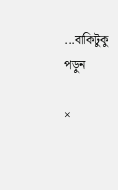...বাকিটুকু পড়ুন

×